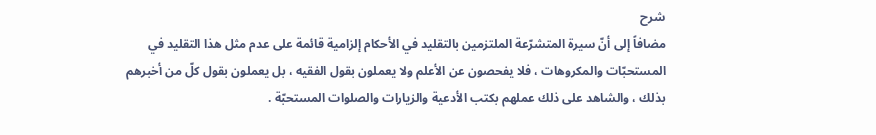شرح
مضافاً إلى أنّ سيرة المتشرّعة الملتزمين بالتقليد في الأحكام إلزامية قائمة على عدم مثل هذا التقليد في المستحبّات والمكروهات ، فلا يفحصون عن الأعلم ولا يعملون بقول الفقيه ، بل يعملون بقول كلّ من أخبرهم بذلك ، والشاهد على ذلك عملهم بكتب الأدعية والزيارات والصلوات المستحبّة .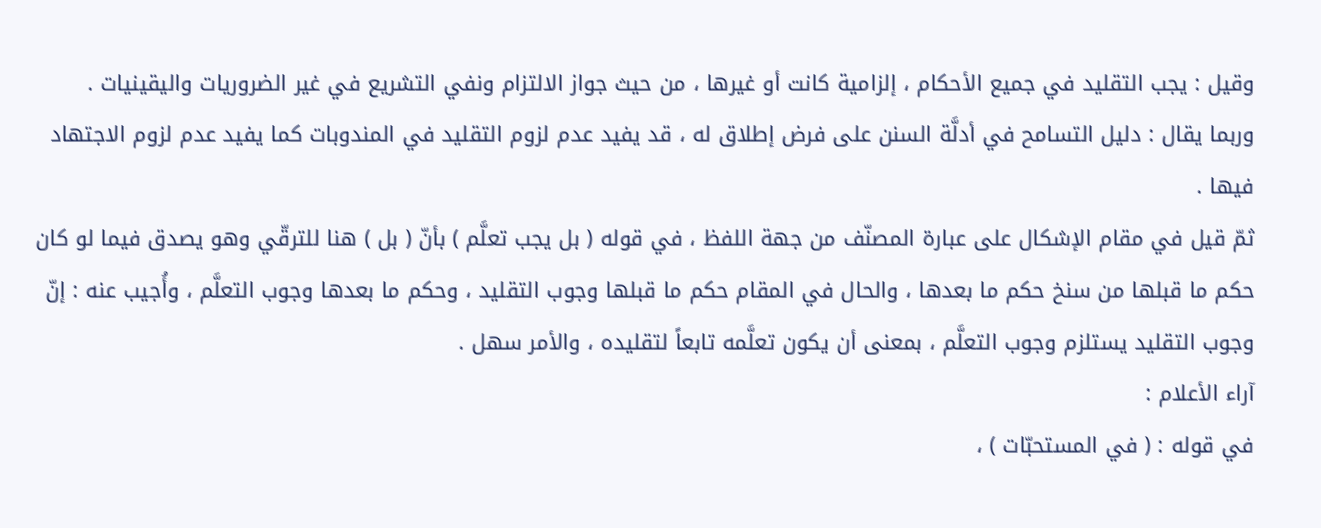وقيل : يجب التقليد في جميع الأحكام ، إلزامية كانت أو غيرها ، من حيث جواز الالتزام ونفي التشريع في غير الضروريات واليقينيات .
وربما يقال : دليل التسامح في أدلَّة السنن على فرض إطلاق له ، قد يفيد عدم لزوم التقليد في المندوبات كما يفيد عدم لزوم الاجتهاد فيها .
ثمّ قيل في مقام الإشكال على عبارة المصنّف من جهة اللفظ ، في قوله ( بل يجب تعلَّم ) بأنّ ( بل ) هنا للترقّي وهو يصدق فيما لو كان حكم ما قبلها من سنخ حكم ما بعدها ، والحال في المقام حكم ما قبلها وجوب التقليد ، وحكم ما بعدها وجوب التعلَّم ، وأُجيب عنه : إنّ وجوب التقليد يستلزم وجوب التعلَّم ، بمعنى أن يكون تعلَّمه تابعاً لتقليده ، والأمر سهل .
آراء الأعلام :
في قوله : ( في المستحبّات ) ،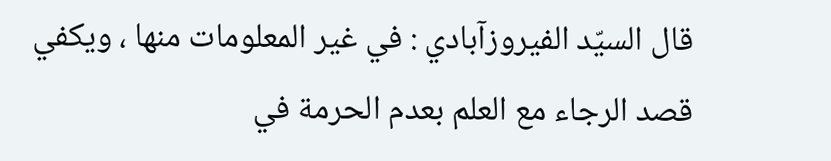قال السيّد الفيروزآبادي : في غير المعلومات منها ، ويكفي قصد الرجاء مع العلم بعدم الحرمة في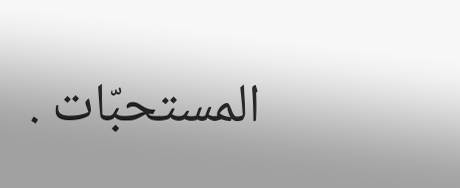المستحبّات .